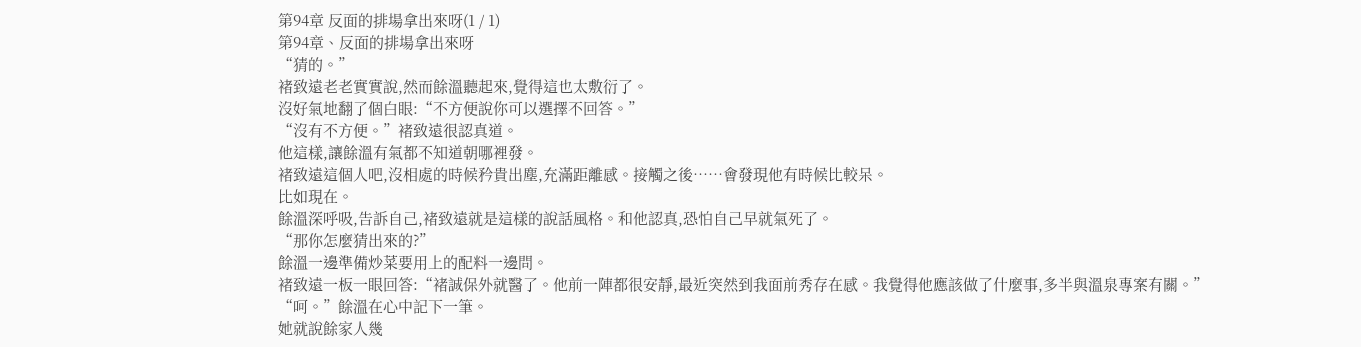第94章 反面的排場拿出來呀(1 / 1)
第94章、反面的排場拿出來呀
“猜的。”
褚致遠老老實實說,然而餘溫聽起來,覺得這也太敷衍了。
沒好氣地翻了個白眼:“不方便說你可以選擇不回答。”
“沒有不方便。”褚致遠很認真道。
他這樣,讓餘溫有氣都不知道朝哪裡發。
褚致遠這個人吧,沒相處的時候矜貴出塵,充滿距離感。接觸之後……會發現他有時候比較呆。
比如現在。
餘溫深呼吸,告訴自己,褚致遠就是這樣的說話風格。和他認真,恐怕自己早就氣死了。
“那你怎麼猜出來的?”
餘溫一邊準備炒菜要用上的配料一邊問。
褚致遠一板一眼回答:“褚誠保外就醫了。他前一陣都很安靜,最近突然到我面前秀存在感。我覺得他應該做了什麼事,多半與溫泉專案有關。”
“呵。”餘溫在心中記下一筆。
她就說餘家人幾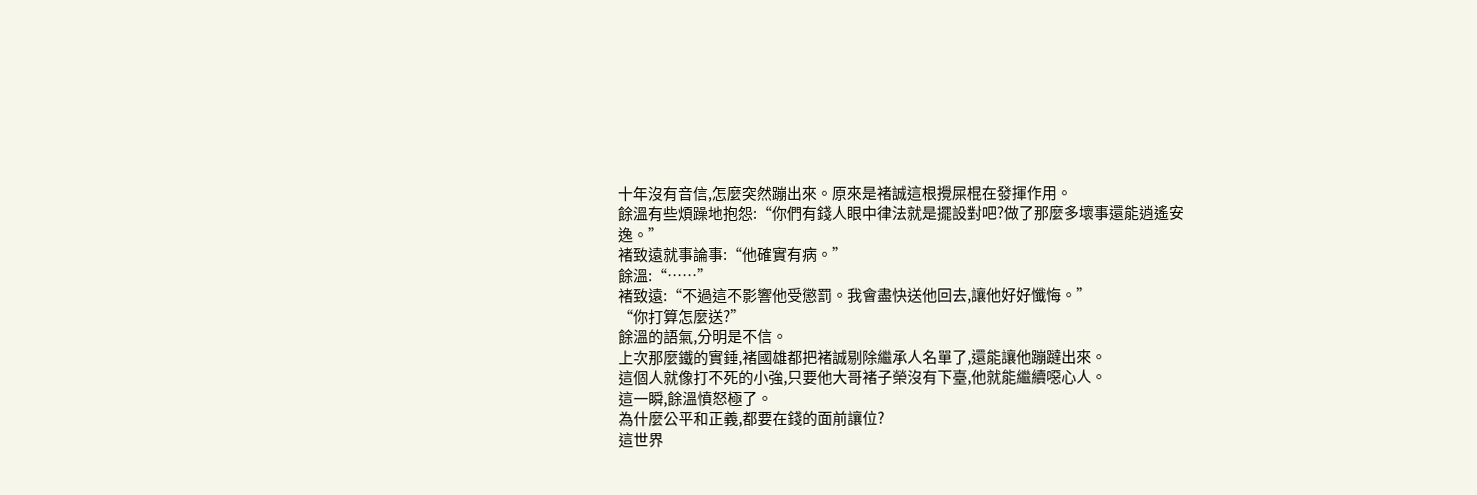十年沒有音信,怎麼突然蹦出來。原來是褚誠這根攪屎棍在發揮作用。
餘溫有些煩躁地抱怨:“你們有錢人眼中律法就是擺設對吧?做了那麼多壞事還能逍遙安逸。”
褚致遠就事論事:“他確實有病。”
餘溫:“……”
褚致遠:“不過這不影響他受懲罰。我會盡快送他回去,讓他好好懺悔。”
“你打算怎麼送?”
餘溫的語氣,分明是不信。
上次那麼鐵的實錘,褚國雄都把褚誠剔除繼承人名單了,還能讓他蹦躂出來。
這個人就像打不死的小強,只要他大哥褚子榮沒有下臺,他就能繼續噁心人。
這一瞬,餘溫憤怒極了。
為什麼公平和正義,都要在錢的面前讓位?
這世界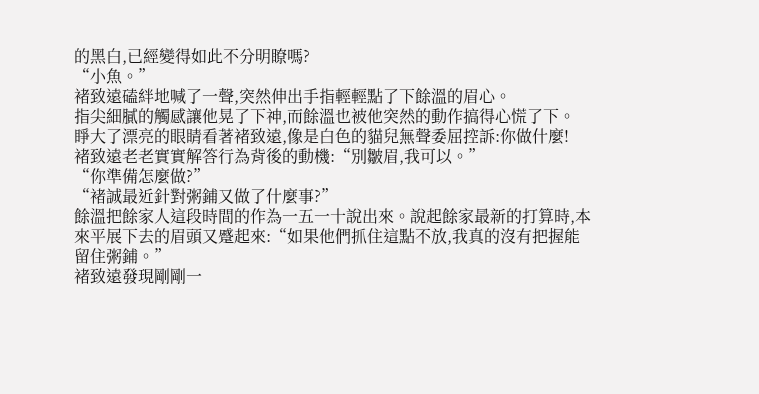的黑白,已經變得如此不分明瞭嗎?
“小魚。”
褚致遠磕絆地喊了一聲,突然伸出手指輕輕點了下餘溫的眉心。
指尖細膩的觸感讓他晃了下神,而餘溫也被他突然的動作搞得心慌了下。
睜大了漂亮的眼睛看著褚致遠,像是白色的貓兒無聲委屈控訴:你做什麼!
褚致遠老老實實解答行為背後的動機:“別皺眉,我可以。”
“你準備怎麼做?”
“褚誠最近針對粥鋪又做了什麼事?”
餘溫把餘家人這段時間的作為一五一十說出來。說起餘家最新的打算時,本來平展下去的眉頭又蹙起來:“如果他們抓住這點不放,我真的沒有把握能留住粥鋪。”
褚致遠發現剛剛一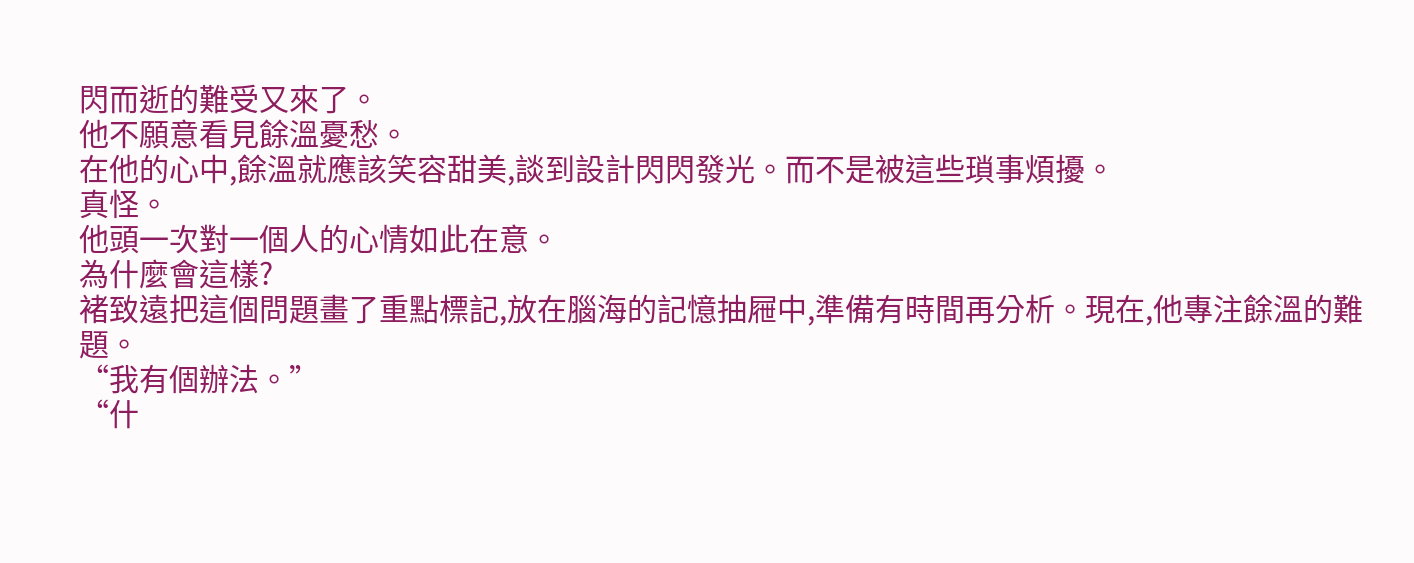閃而逝的難受又來了。
他不願意看見餘溫憂愁。
在他的心中,餘溫就應該笑容甜美,談到設計閃閃發光。而不是被這些瑣事煩擾。
真怪。
他頭一次對一個人的心情如此在意。
為什麼會這樣?
褚致遠把這個問題畫了重點標記,放在腦海的記憶抽屜中,準備有時間再分析。現在,他專注餘溫的難題。
“我有個辦法。”
“什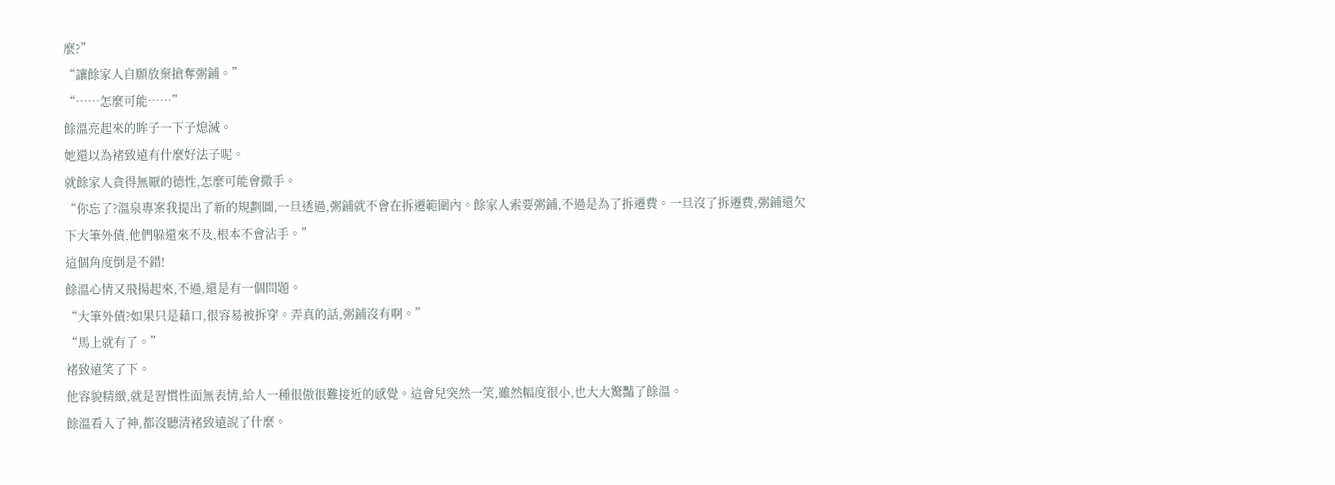麼?”
“讓餘家人自願放棄搶奪粥鋪。”
“……怎麼可能……”
餘溫亮起來的眸子一下子熄滅。
她還以為褚致遠有什麼好法子呢。
就餘家人貪得無厭的德性,怎麼可能會撒手。
“你忘了?溫泉專案我提出了新的規劃圖,一旦透過,粥鋪就不會在拆遷範圍內。餘家人索要粥鋪,不過是為了拆遷費。一旦沒了拆遷費,粥鋪還欠下大筆外債,他們躲還來不及,根本不會沾手。”
這個角度倒是不錯!
餘溫心情又飛揚起來,不過,還是有一個問題。
“大筆外債?如果只是藉口,很容易被拆穿。弄真的話,粥鋪沒有啊。”
“馬上就有了。”
褚致遠笑了下。
他容貌精緻,就是習慣性面無表情,給人一種很傲很難接近的感覺。這會兒突然一笑,雖然幅度很小,也大大驚豔了餘溫。
餘溫看入了神,都沒聽清褚致遠說了什麼。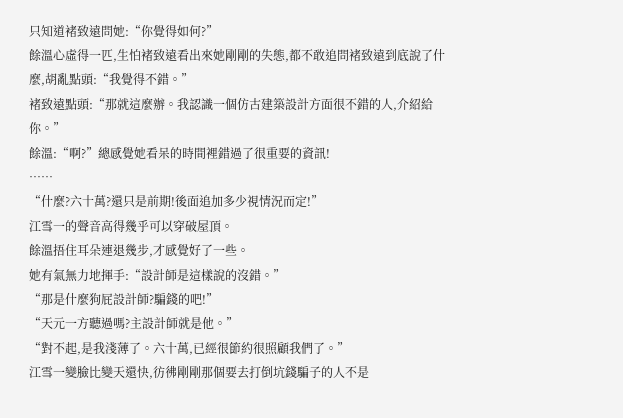只知道褚致遠問她:“你覺得如何?”
餘溫心虛得一匹,生怕褚致遠看出來她剛剛的失態,都不敢追問褚致遠到底說了什麼,胡亂點頭:“我覺得不錯。”
褚致遠點頭:“那就這麼辦。我認識一個仿古建築設計方面很不錯的人,介紹給你。”
餘溫:“啊?”總感覺她看呆的時間裡錯過了很重要的資訊!
……
“什麼?六十萬?還只是前期!後面追加多少視情況而定!”
江雪一的聲音高得幾乎可以穿破屋頂。
餘溫捂住耳朵連退幾步,才感覺好了一些。
她有氣無力地揮手:“設計師是這樣說的沒錯。”
“那是什麼狗屁設計師?騙錢的吧!”
“天元一方聽過嗎?主設計師就是他。”
“對不起,是我淺薄了。六十萬,已經很節約很照顧我們了。”
江雪一變臉比變天還快,彷彿剛剛那個要去打倒坑錢騙子的人不是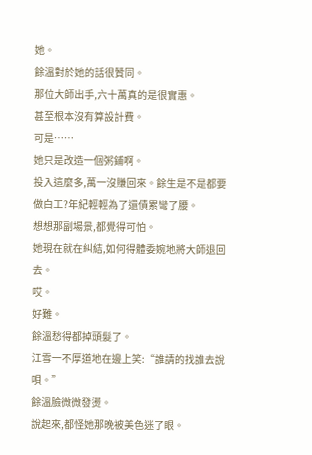她。
餘溫對於她的話很贊同。
那位大師出手,六十萬真的是很實惠。
甚至根本沒有算設計費。
可是……
她只是改造一個粥鋪啊。
投入這麼多,萬一沒賺回來。餘生是不是都要做白工?年紀輕輕為了還債累彎了腰。
想想那副場景,都覺得可怕。
她現在就在糾結,如何得體委婉地將大師退回去。
哎。
好難。
餘溫愁得都掉頭髮了。
江雪一不厚道地在邊上笑:“誰請的找誰去說唄。”
餘溫臉微微發燙。
說起來,都怪她那晚被美色迷了眼。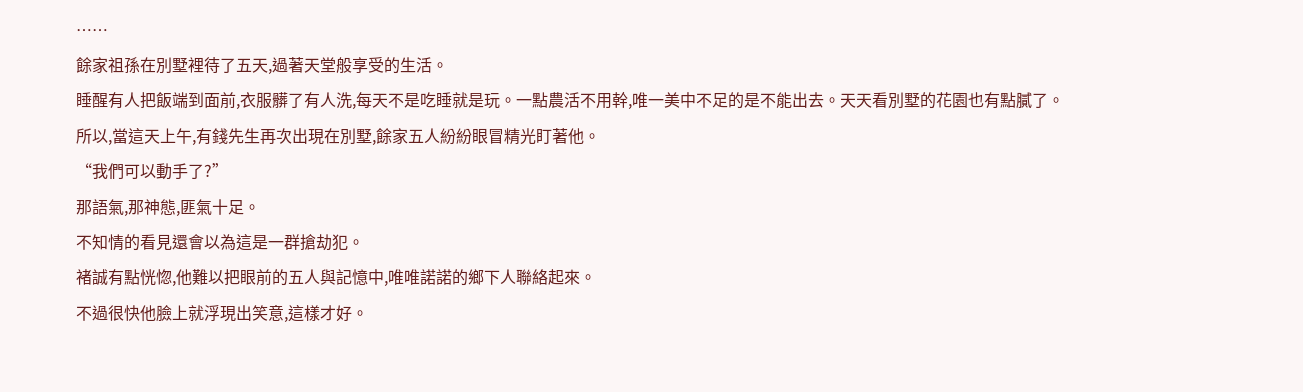……
餘家祖孫在別墅裡待了五天,過著天堂般享受的生活。
睡醒有人把飯端到面前,衣服髒了有人洗,每天不是吃睡就是玩。一點農活不用幹,唯一美中不足的是不能出去。天天看別墅的花園也有點膩了。
所以,當這天上午,有錢先生再次出現在別墅,餘家五人紛紛眼冒精光盯著他。
“我們可以動手了?”
那語氣,那神態,匪氣十足。
不知情的看見還會以為這是一群搶劫犯。
褚誠有點恍惚,他難以把眼前的五人與記憶中,唯唯諾諾的鄉下人聯絡起來。
不過很快他臉上就浮現出笑意,這樣才好。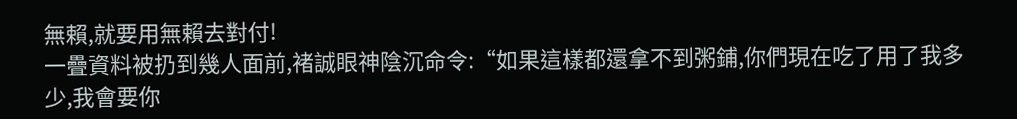無賴,就要用無賴去對付!
一疊資料被扔到幾人面前,褚誠眼神陰沉命令:“如果這樣都還拿不到粥鋪,你們現在吃了用了我多少,我會要你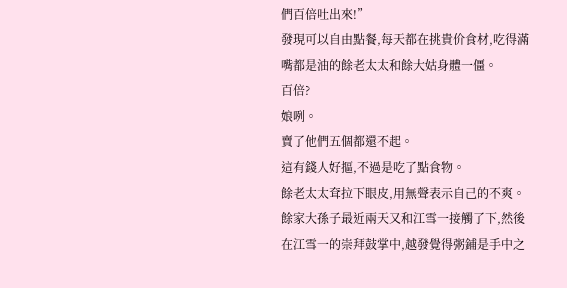們百倍吐出來!”
發現可以自由點餐,每天都在挑貴价食材,吃得滿嘴都是油的餘老太太和餘大姑身體一僵。
百倍?
娘咧。
賣了他們五個都還不起。
這有錢人好摳,不過是吃了點食物。
餘老太太耷拉下眼皮,用無聲表示自己的不爽。
餘家大孫子最近兩天又和江雪一接觸了下,然後在江雪一的崇拜鼓掌中,越發覺得粥鋪是手中之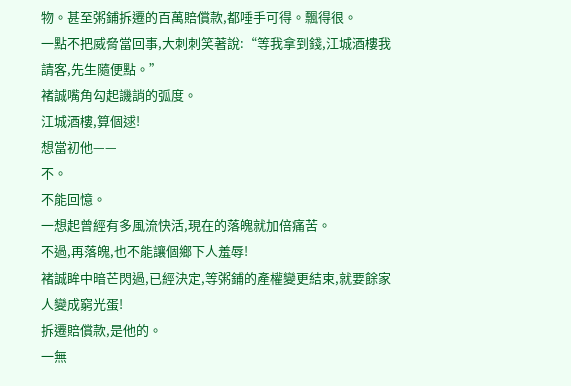物。甚至粥鋪拆遷的百萬賠償款,都唾手可得。飄得很。
一點不把威脅當回事,大刺刺笑著說:“等我拿到錢,江城酒樓我請客,先生隨便點。”
褚誠嘴角勾起譏誚的弧度。
江城酒樓,算個逑!
想當初他——
不。
不能回憶。
一想起曾經有多風流快活,現在的落魄就加倍痛苦。
不過,再落魄,也不能讓個鄉下人羞辱!
褚誠眸中暗芒閃過,已經決定,等粥鋪的產權變更結束,就要餘家人變成窮光蛋!
拆遷賠償款,是他的。
一無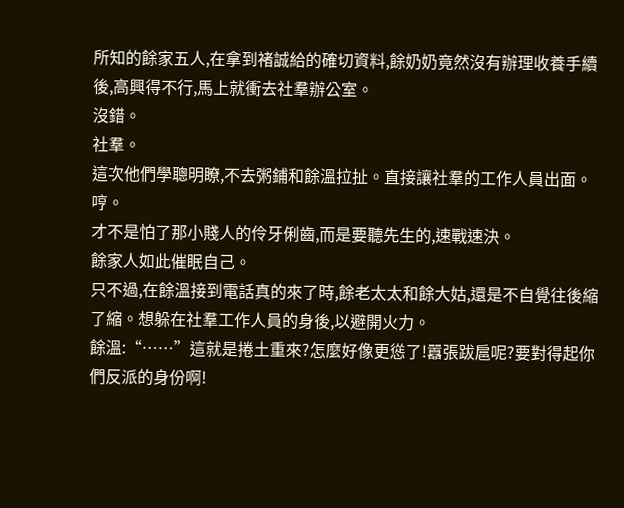所知的餘家五人,在拿到褚誠給的確切資料,餘奶奶竟然沒有辦理收養手續後,高興得不行,馬上就衝去社羣辦公室。
沒錯。
社羣。
這次他們學聰明瞭,不去粥鋪和餘溫拉扯。直接讓社羣的工作人員出面。
哼。
才不是怕了那小賤人的伶牙俐齒,而是要聽先生的,速戰速決。
餘家人如此催眠自己。
只不過,在餘溫接到電話真的來了時,餘老太太和餘大姑,還是不自覺往後縮了縮。想躲在社羣工作人員的身後,以避開火力。
餘溫:“……”這就是捲土重來?怎麼好像更慫了!囂張跋扈呢?要對得起你們反派的身份啊!